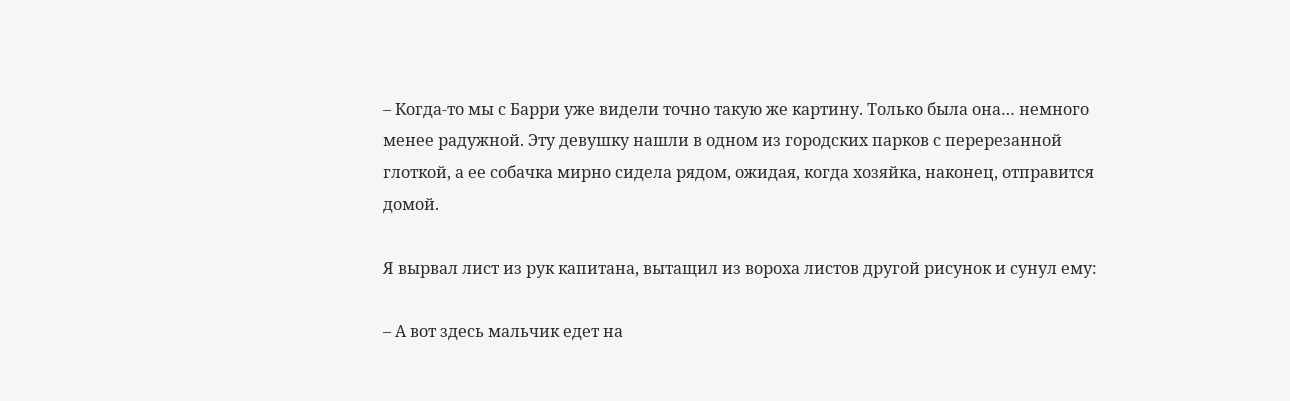– Когда-то мы с Барри уже видели точно такую же картину. Только была она… немного менее радужной. Эту девушку нашли в одном из городских парков с перерезанной глоткой, а ее собачка мирно сидела рядом, ожидая, когда хозяйка, наконец, отправится домой.

Я вырвал лист из рук капитана, вытащил из вороха листов другой рисунок и сунул ему:

– А вот здесь мальчик едет на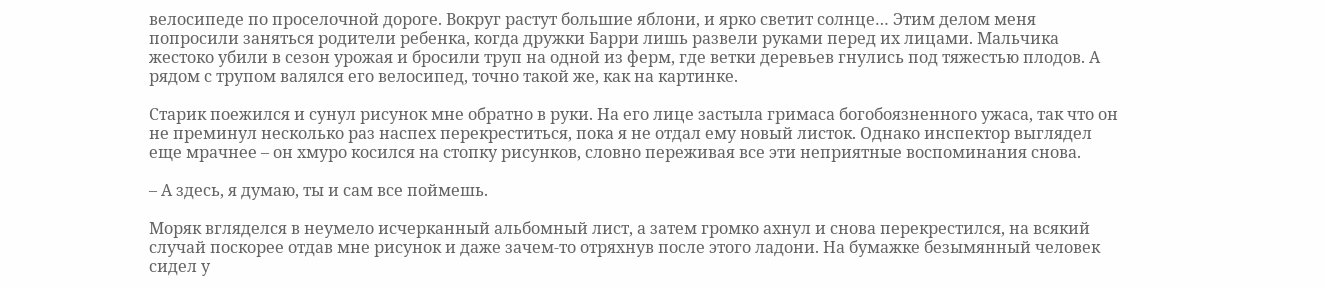велосипеде по проселочной дороге. Вокруг растут большие яблони, и ярко светит солнце… Этим делом меня попросили заняться родители ребенка, когда дружки Барри лишь развели руками перед их лицами. Мальчика жестоко убили в сезон урожая и бросили труп на одной из ферм, где ветки деревьев гнулись под тяжестью плодов. А рядом с трупом валялся его велосипед, точно такой же, как на картинке.

Старик поежился и сунул рисунок мне обратно в руки. На его лице застыла гримаса богобоязненного ужаса, так что он не преминул несколько раз наспех перекреститься, пока я не отдал ему новый листок. Однако инспектор выглядел еще мрачнее – он хмуро косился на стопку рисунков, словно переживая все эти неприятные воспоминания снова.

– А здесь, я думаю, ты и сам все поймешь.

Моряк вгляделся в неумело исчерканный альбомный лист, а затем громко ахнул и снова перекрестился, на всякий случай поскорее отдав мне рисунок и даже зачем-то отряхнув после этого ладони. На бумажке безымянный человек сидел у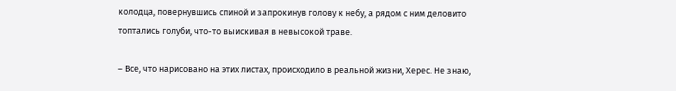колодца, повернувшись спиной и запрокинув голову к небу, а рядом с ним деловито топтались голуби, что-то выискивая в невысокой траве.

– Все, что нарисовано на этих листах, происходило в реальной жизни, Херес. Не знаю,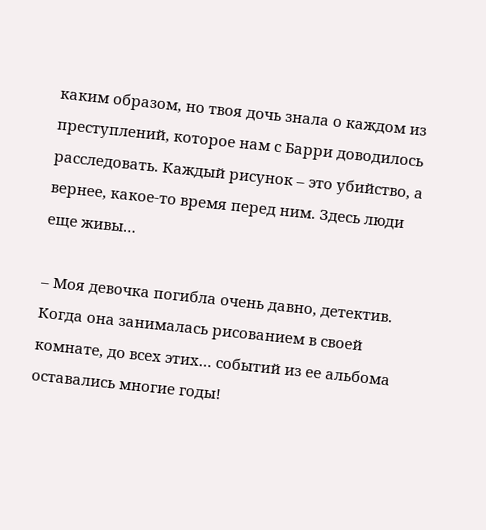каким образом, но твоя дочь знала о каждом из преступлений, которое нам с Барри доводилось расследовать. Каждый рисунок – это убийство, а вернее, какое-то время перед ним. Здесь люди еще живы…

– Моя девочка погибла очень давно, детектив. Когда она занималась рисованием в своей комнате, до всех этих… событий из ее альбома оставались многие годы!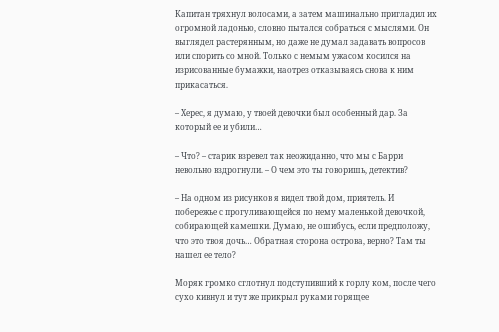Капитан тряхнул волосами, а затем машинально пригладил их огромной ладонью, словно пытался собраться с мыслями. Он выглядел растерянным, но даже не думал задавать вопросов или спорить со мной. Только с немым ужасом косился на изрисованные бумажки, наотрез отказываясь снова к ним прикасаться.

– Херес, я думаю, у твоей девочки был особенный дар. За который ее и убили…

– Что? – старик взревел так неожиданно, что мы с Барри невольно вздрогнули. – О чем это ты говоришь, детектив?

– На одном из рисунков я видел твой дом, приятель. И побережье с прогуливающейся по нему маленькой девочкой, собирающей камешки. Думаю, не ошибусь, если предположу, что это твоя дочь… Обратная сторона острова, верно? Там ты нашел ее тело?

Моряк громко сглотнул подступивший к горлу ком, после чего сухо кивнул и тут же прикрыл руками горящее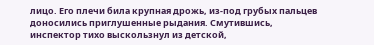лицо. Его плечи била крупная дрожь, из-под грубых пальцев доносились приглушенные рыдания. Смутившись, инспектор тихо выскользнул из детской,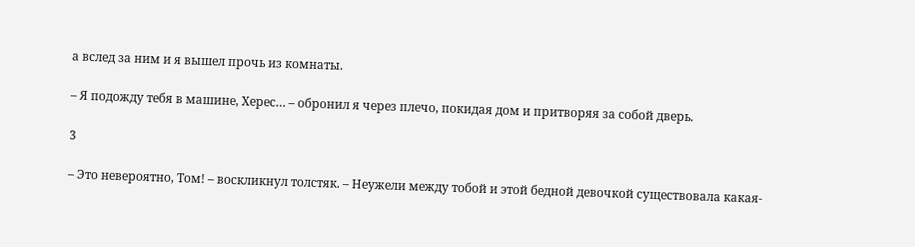а вслед за ним и я вышел прочь из комнаты.

– Я подожду тебя в машине, Херес… – обронил я через плечо, покидая дом и притворяя за собой дверь.

3

– Это невероятно, Том! – воскликнул толстяк. – Неужели между тобой и этой бедной девочкой существовала какая-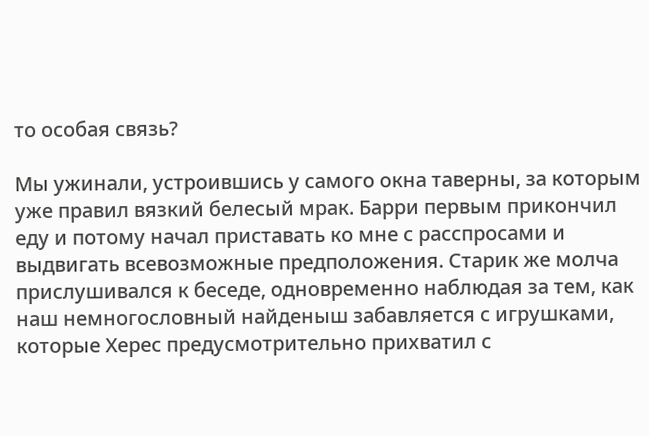то особая связь?

Мы ужинали, устроившись у самого окна таверны, за которым уже правил вязкий белесый мрак. Барри первым прикончил еду и потому начал приставать ко мне с расспросами и выдвигать всевозможные предположения. Старик же молча прислушивался к беседе, одновременно наблюдая за тем, как наш немногословный найденыш забавляется с игрушками, которые Херес предусмотрительно прихватил с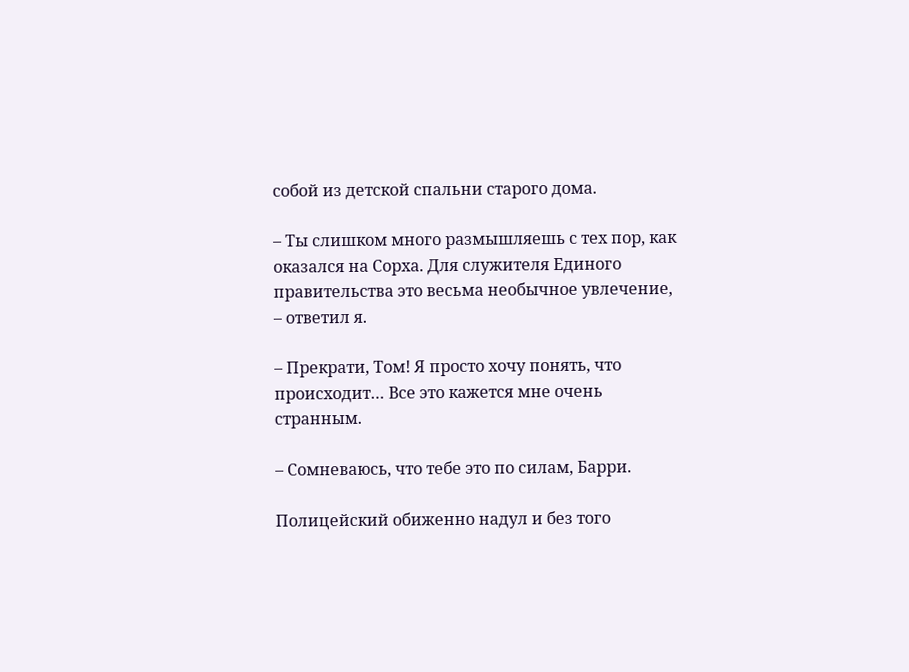собой из детской спальни старого дома.

– Ты слишком много размышляешь с тех пор, как оказался на Сорха. Для служителя Единого правительства это весьма необычное увлечение, – ответил я.

– Прекрати, Том! Я просто хочу понять, что происходит… Все это кажется мне очень странным.

– Сомневаюсь, что тебе это по силам, Барри.

Полицейский обиженно надул и без того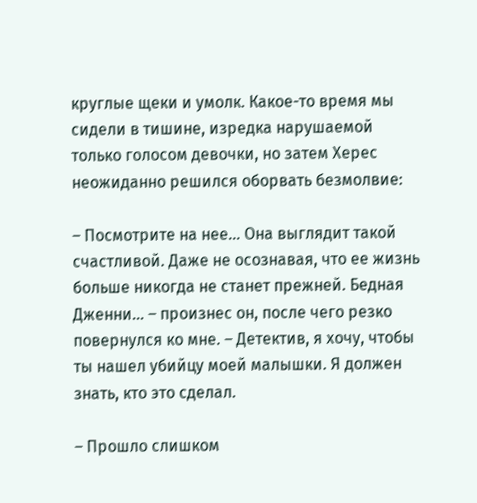круглые щеки и умолк. Какое-то время мы сидели в тишине, изредка нарушаемой только голосом девочки, но затем Херес неожиданно решился оборвать безмолвие:

– Посмотрите на нее… Она выглядит такой счастливой. Даже не осознавая, что ее жизнь больше никогда не станет прежней. Бедная Дженни… – произнес он, после чего резко повернулся ко мне. – Детектив, я хочу, чтобы ты нашел убийцу моей малышки. Я должен знать, кто это сделал.

– Прошло слишком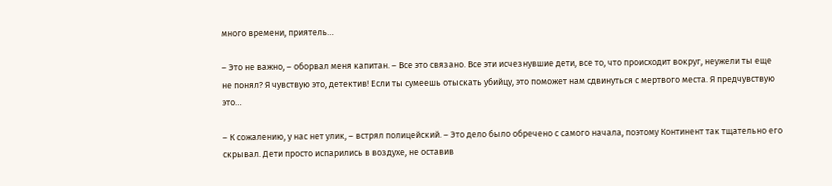много времени, приятель…

– Это не важно, – оборвал меня капитан. – Все это связано. Все эти исчезнувшие дети, все то, что происходит вокруг, неужели ты еще не понял? Я чувствую это, детектив! Если ты сумеешь отыскать убийцу, это поможет нам сдвинуться с мертвого места. Я предчувствую это…

– К сожалению, у нас нет улик, – встрял полицейский. – Это дело было обречено с самого начала, поэтому Континент так тщательно его скрывал. Дети просто испарились в воздухе, не оставив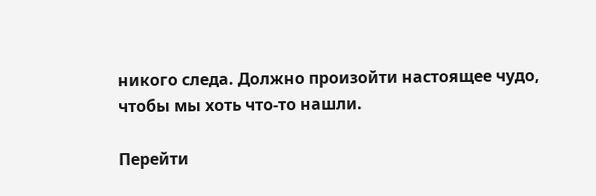никого следа. Должно произойти настоящее чудо, чтобы мы хоть что-то нашли.

Перейти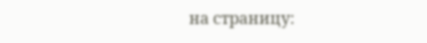на страницу: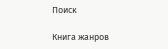Поиск

Книга жанров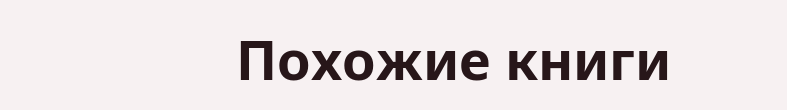Похожие книги